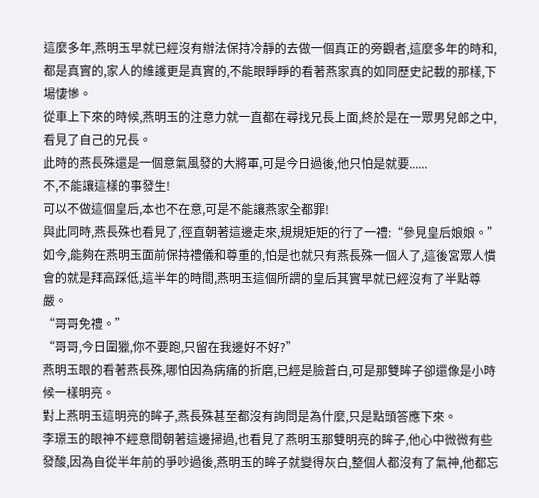這麼多年,燕明玉早就已經沒有辦法保持冷靜的去做一個真正的旁觀者,這麼多年的時和,都是真實的,家人的維護更是真實的,不能眼睜睜的看著燕家真的如同歷史記載的那樣,下場悽慘。
從車上下來的時候,燕明玉的注意力就一直都在尋找兄長上面,終於是在一眾男兒郎之中,看見了自己的兄長。
此時的燕長殊還是一個意氣風發的大將軍,可是今日過後,他只怕是就要......
不,不能讓這樣的事發生!
可以不做這個皇后,本也不在意,可是不能讓燕家全都罪!
與此同時,燕長殊也看見了,徑直朝著這邊走來,規規矩矩的行了一禮:“參見皇后娘娘。”
如今,能夠在燕明玉面前保持禮儀和尊重的,怕是也就只有燕長殊一個人了,這後宮眾人慣會的就是拜高踩低,這半年的時間,燕明玉這個所謂的皇后其實早就已經沒有了半點尊嚴。
“哥哥免禮。”
“哥哥,今日圍獵,你不要跑,只留在我邊好不好?”
燕明玉眼的看著燕長殊,哪怕因為病痛的折磨,已經是臉蒼白,可是那雙眸子卻還像是小時候一樣明亮。
對上燕明玉這明亮的眸子,燕長殊甚至都沒有詢問是為什麼,只是點頭答應下來。
李璟玉的眼神不經意間朝著這邊掃過,也看見了燕明玉那雙明亮的眸子,他心中微微有些發酸,因為自從半年前的爭吵過後,燕明玉的眸子就變得灰白,整個人都沒有了氣神,他都忘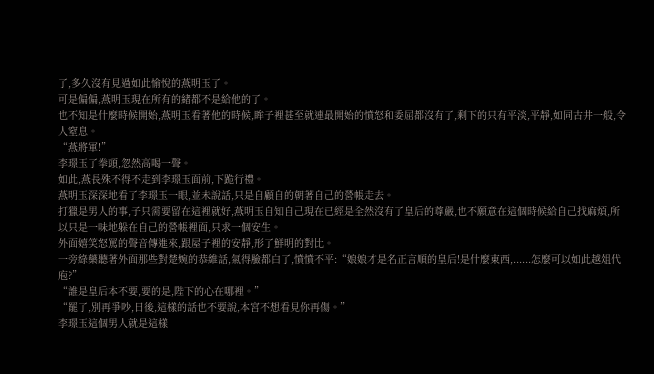了,多久沒有見過如此愉悅的燕明玉了。
可是偏偏,燕明玉現在所有的緒都不是給他的了。
也不知是什麼時候開始,燕明玉看著他的時候,眸子裡甚至就連最開始的憤怒和委屈都沒有了,剩下的只有平淡,平靜,如同古井一般,令人窒息。
“燕將軍!”
李璟玉了拳頭,忽然高喝一聲。
如此,燕長殊不得不走到李璟玉面前,下跪行禮。
燕明玉深深地看了李璟玉一眼,並未說話,只是自顧自的朝著自己的營帳走去。
打獵是男人的事,子只需要留在這裡就好,燕明玉自知自己現在已經是全然沒有了皇后的尊嚴,也不願意在這個時候給自己找麻煩,所以只是一味地躲在自己的營帳裡面,只求一個安生。
外面嬉笑怒罵的聲音傳進來,跟屋子裡的安靜,形了鮮明的對比。
一旁綠藥聽著外面那些對楚婉的恭維話,氣得臉都白了,憤憤不平:“娘娘才是名正言順的皇后!是什麼東西,......怎麼可以如此越俎代庖?”
“誰是皇后本不要,要的是,陛下的心在哪裡。”
“罷了,別再爭吵,日後,這樣的話也不要說,本宮不想看見你再傷。”
李璟玉這個男人就是這樣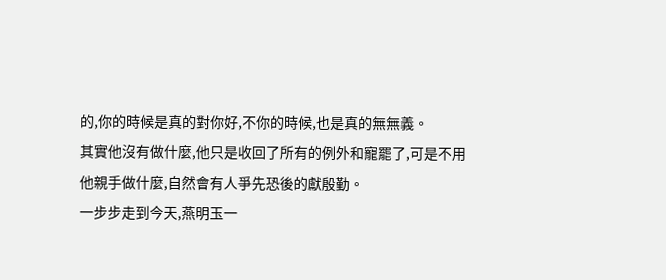的,你的時候是真的對你好,不你的時候,也是真的無無義。
其實他沒有做什麼,他只是收回了所有的例外和寵罷了,可是不用他親手做什麼,自然會有人爭先恐後的獻殷勤。
一步步走到今天,燕明玉一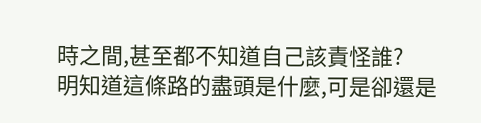時之間,甚至都不知道自己該責怪誰?
明知道這條路的盡頭是什麼,可是卻還是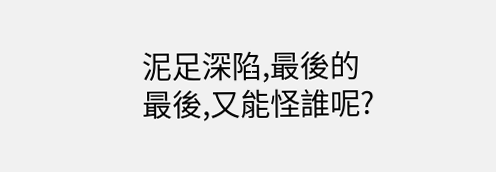泥足深陷,最後的最後,又能怪誰呢?